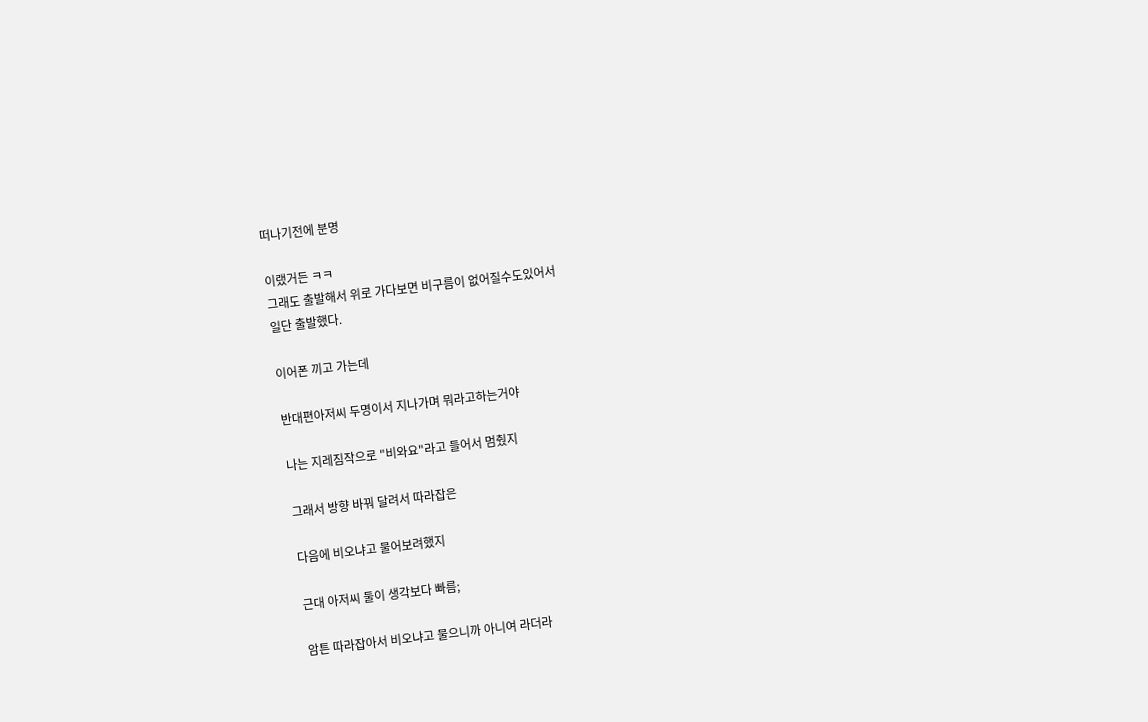떠나기전에 분명

이랬거든 ㅋㅋ
그래도 출발해서 위로 가다보면 비구름이 없어질수도있어서
일단 출발했다.

이어폰 끼고 가는데

반대편아저씨 두명이서 지나가며 뭐라고하는거야

나는 지레짐작으로 "비와요"라고 들어서 멈췄지

그래서 방향 바꿔 달려서 따라잡은

다음에 비오냐고 물어보려했지

근대 아저씨 둘이 생각보다 빠름;

암튼 따라잡아서 비오냐고 물으니까 아니여 라더라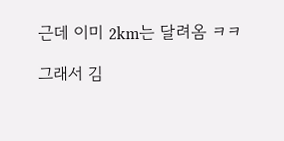근데 이미 2km는 달려옴 ㅋㅋ

그래서 김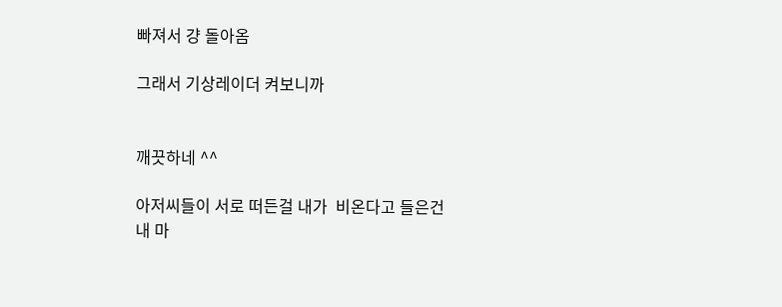빠져서 걍 돌아옴

그래서 기상레이더 켜보니까


깨끗하네 ^^

아저씨들이 서로 떠든걸 내가  비온다고 들은건
내 마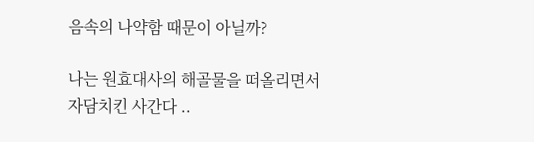음속의 나약함 때문이 아닐까?

나는 원효대사의 해골물을 떠올리면서
자담치킨 사간다 ..